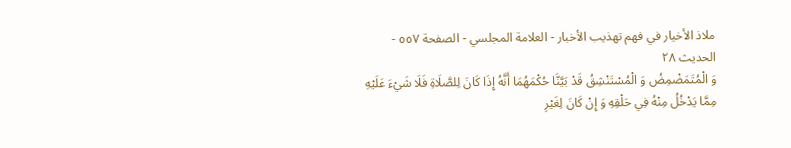ملاذ الأخيار في فهم تهذيب الأخبار - العلامة المجلسي - الصفحة ٥٥٧ - الحديث ٢٨
وَ الْمُتَمَضْمِضُ وَ الْمُسْتَنْشِقُ قَدْ بَيَّنَّا حُكْمَهُمَا أَنَّهُ إِذَا كَانَ لِلصَّلَاةِ فَلَا شَيْءَ عَلَيْهِ مِمَّا يَدْخُلُ مِنْهُ فِي حَلْقِهِ وَ إِنْ كَانَ لِغَيْرِ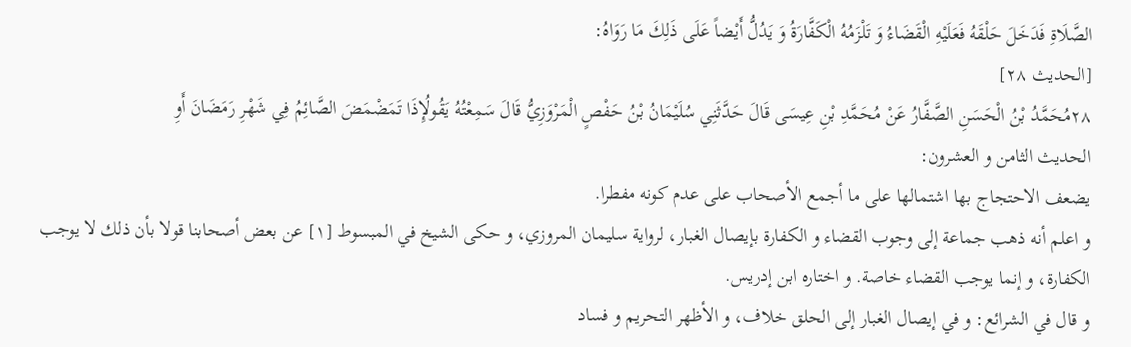الصَّلَاةِ فَدَخَلَ حَلْقَهُ فَعَلَيْهِ الْقَضَاءُ وَ تَلْزَمُهُ الْكَفَّارَةُ وَ يَدُلُّ أَيْضاً عَلَى ذَلِكَ مَا رَوَاهُ:
[الحديث ٢٨]
٢٨مُحَمَّدُ بْنُ الْحَسَنِ الصَّفَّارُ عَنْ مُحَمَّدِ بْنِ عِيسَى قَالَ حَدَّثَنِي سُلَيْمَانُ بْنُ حَفْصٍ الْمَرْوَزِيُّ قَالَ سَمِعْتُهُ يَقُولُإِذَا تَمَضْمَضَ الصَّائِمُ فِي شَهْرِ رَمَضَانَ أَوِ
الحديث الثامن و العشرون:
يضعف الاحتجاج بها اشتمالها على ما أجمع الأصحاب على عدم كونه مفطرا.
و اعلم أنه ذهب جماعة إلى وجوب القضاء و الكفارة بإيصال الغبار، لرواية سليمان المروزي، و حكى الشيخ في المبسوط [١] عن بعض أصحابنا قولا بأن ذلك لا يوجب الكفارة، و إنما يوجب القضاء خاصة. و اختاره ابن إدريس.
و قال في الشرائع: و في إيصال الغبار إلى الحلق خلاف، و الأظهر التحريم و فساد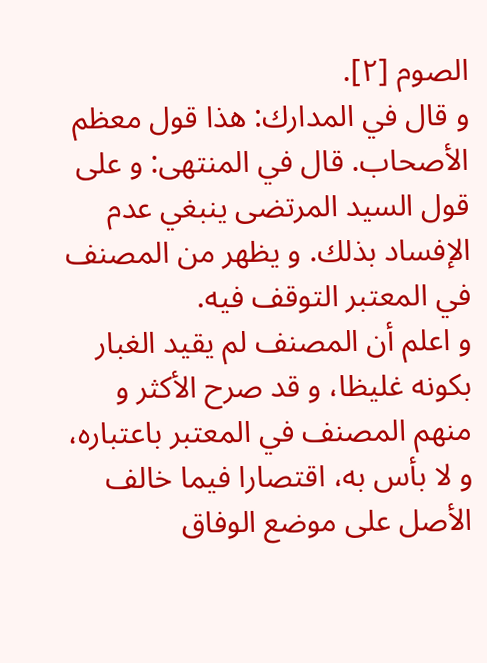الصوم [٢].
و قال في المدارك: هذا قول معظم الأصحاب. قال في المنتهى: و على قول السيد المرتضى ينبغي عدم الإفساد بذلك. و يظهر من المصنف في المعتبر التوقف فيه.
و اعلم أن المصنف لم يقيد الغبار بكونه غليظا، و قد صرح الأكثر و منهم المصنف في المعتبر باعتباره، و لا بأس به، اقتصارا فيما خالف الأصل على موضع الوفاق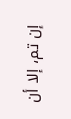إن تم، إلا أن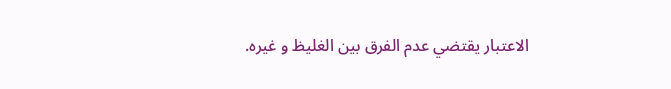الاعتبار يقتضي عدم الفرق بين الغليظ و غيره.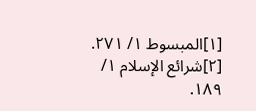[١]المبسوط ١/ ٢٧١.
[٢]شرائع الإسلام ١/ ١٨٩.